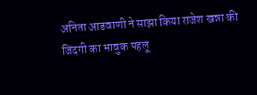अनिता आडवाणी ने साझा किया राजेश खन्ना की जिंदगी का भावुक पहलू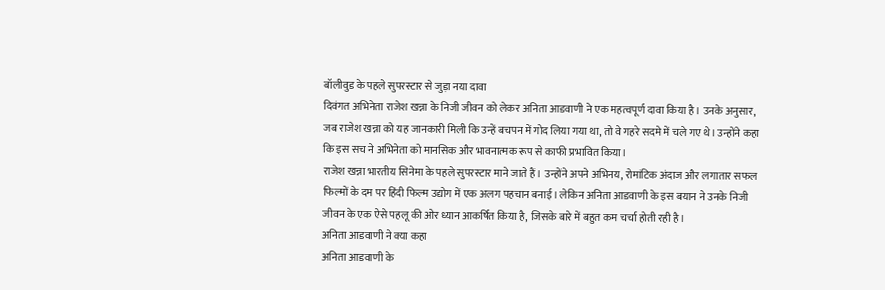बॉलीवुड के पहले सुपरस्टार से जुड़ा नया दावा
दिवंगत अभिनेता राजेश खन्ना के निजी जीवन को लेकर अनिता आडवाणी ने एक महत्वपूर्ण दावा किया है। उनके अनुसार, जब राजेश खन्ना को यह जानकारी मिली कि उन्हें बचपन में गोद लिया गया था, तो वे गहरे सदमे में चले गए थे। उन्होंने कहा कि इस सच ने अभिनेता को मानसिक और भावनात्मक रूप से काफी प्रभावित किया।
राजेश खन्ना भारतीय सिनेमा के पहले सुपरस्टार माने जाते हैं। उन्होंने अपने अभिनय, रोमांटिक अंदाज और लगातार सफल फिल्मों के दम पर हिंदी फिल्म उद्योग में एक अलग पहचान बनाई। लेकिन अनिता आडवाणी के इस बयान ने उनके निजी जीवन के एक ऐसे पहलू की ओर ध्यान आकर्षित किया है, जिसके बारे में बहुत कम चर्चा होती रही है।
अनिता आडवाणी ने क्या कहा
अनिता आडवाणी के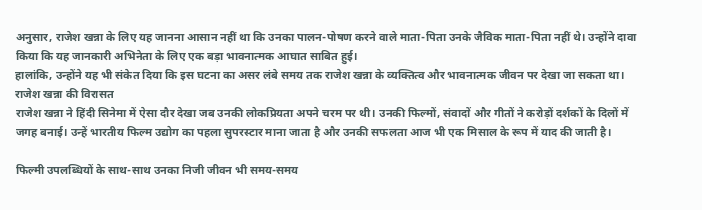अनुसार, राजेश खन्ना के लिए यह जानना आसान नहीं था कि उनका पालन-पोषण करने वाले माता-पिता उनके जैविक माता-पिता नहीं थे। उन्होंने दावा किया कि यह जानकारी अभिनेता के लिए एक बड़ा भावनात्मक आघात साबित हुई।
हालांकि, उन्होंने यह भी संकेत दिया कि इस घटना का असर लंबे समय तक राजेश खन्ना के व्यक्तित्व और भावनात्मक जीवन पर देखा जा सकता था।
राजेश खन्ना की विरासत
राजेश खन्ना ने हिंदी सिनेमा में ऐसा दौर देखा जब उनकी लोकप्रियता अपने चरम पर थी। उनकी फिल्मों, संवादों और गीतों ने करोड़ों दर्शकों के दिलों में जगह बनाई। उन्हें भारतीय फिल्म उद्योग का पहला सुपरस्टार माना जाता है और उनकी सफलता आज भी एक मिसाल के रूप में याद की जाती है।

फिल्मी उपलब्धियों के साथ-साथ उनका निजी जीवन भी समय-समय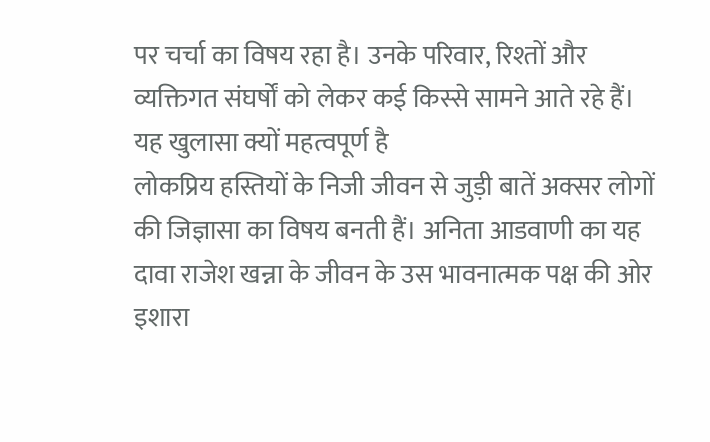पर चर्चा का विषय रहा है। उनके परिवार, रिश्तों और व्यक्तिगत संघर्षों को लेकर कई किस्से सामने आते रहे हैं।
यह खुलासा क्यों महत्वपूर्ण है
लोकप्रिय हस्तियों के निजी जीवन से जुड़ी बातें अक्सर लोगों की जिज्ञासा का विषय बनती हैं। अनिता आडवाणी का यह दावा राजेश खन्ना के जीवन के उस भावनात्मक पक्ष की ओर इशारा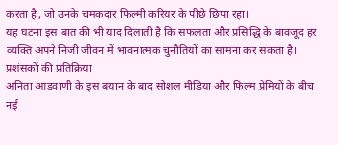करता है, जो उनके चमकदार फिल्मी करियर के पीछे छिपा रहा।
यह घटना इस बात की भी याद दिलाती है कि सफलता और प्रसिद्धि के बावजूद हर व्यक्ति अपने निजी जीवन में भावनात्मक चुनौतियों का सामना कर सकता है।
प्रशंसकों की प्रतिक्रिया
अनिता आडवाणी के इस बयान के बाद सोशल मीडिया और फिल्म प्रेमियों के बीच नई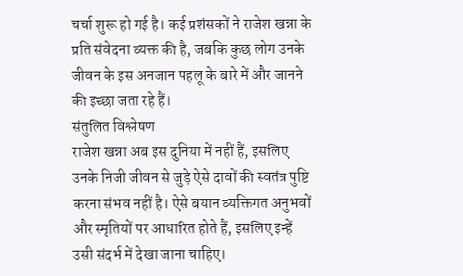चर्चा शुरू हो गई है। कई प्रशंसकों ने राजेश खन्ना के प्रति संवेदना व्यक्त की है, जबकि कुछ लोग उनके जीवन के इस अनजान पहलू के बारे में और जानने की इच्छा जता रहे हैं।
संतुलित विश्लेषण
राजेश खन्ना अब इस दुनिया में नहीं हैं, इसलिए उनके निजी जीवन से जुड़े ऐसे दावों की स्वतंत्र पुष्टि करना संभव नहीं है। ऐसे बयान व्यक्तिगत अनुभवों और स्मृतियों पर आधारित होते हैं, इसलिए इन्हें उसी संदर्भ में देखा जाना चाहिए।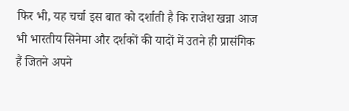फिर भी, यह चर्चा इस बात को दर्शाती है कि राजेश खन्ना आज भी भारतीय सिनेमा और दर्शकों की यादों में उतने ही प्रासंगिक हैं जितने अपने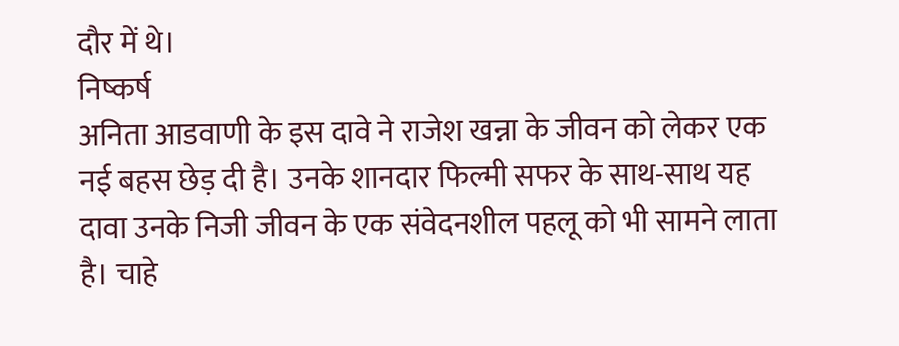दौर में थे।
निष्कर्ष
अनिता आडवाणी के इस दावे ने राजेश खन्ना के जीवन को लेकर एक नई बहस छेड़ दी है। उनके शानदार फिल्मी सफर के साथ-साथ यह दावा उनके निजी जीवन के एक संवेदनशील पहलू को भी सामने लाता है। चाहे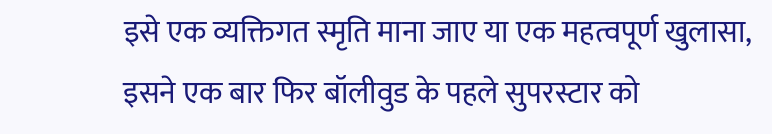इसे एक व्यक्तिगत स्मृति माना जाए या एक महत्वपूर्ण खुलासा, इसने एक बार फिर बॉलीवुड के पहले सुपरस्टार को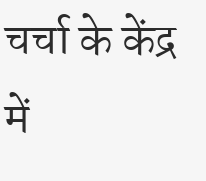चर्चा के केंद्र में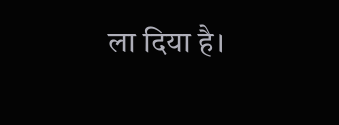ला दिया है।